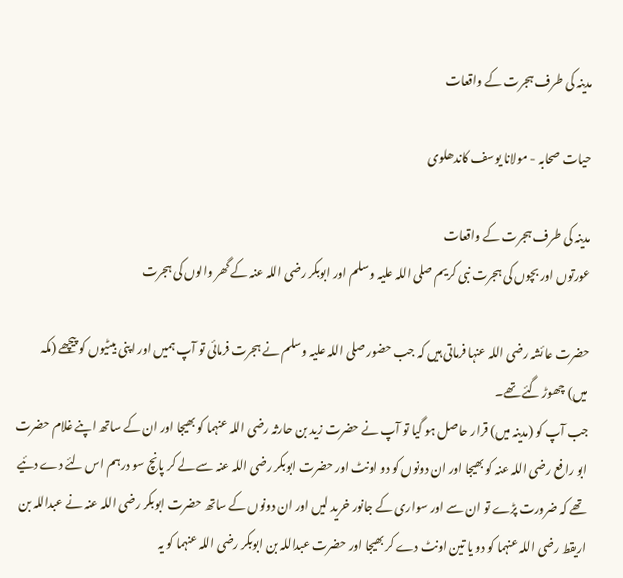مدینہ کی طرف ہجرت کے واقعات

حیات صحابہ - مولانا یوسف کاندھلوی

مدینہ کی طرف ہجرت کے واقعات
عورتوں اور بچوں کی ہجرت نبی کریم صلی اللہ علیہ وسلم اور ابوبکر رضی اللہ عنہ کے گھر والوں کی ہجرت

حضرت عائشہ رضی اللہ عنہا فرماتی ہیں کہ جب حضور صلی اللہ علیہ وسلم نے ہجرت فرمائی تو آپ ہمیں اور اپنی بیٹیوں کو پیچھے (مکہ میں) چھوڑ گئے تھے۔
جب آپ کو (مدینہ میں) قرار حاصل ہو گیا تو آپ نے حضرت زید بن حارثہ رضی اللہ عنہما کو بھیجا اور ان کے ساتھ اپنے غلام حضرت ابو رافع رضی اللہ عنہ کو بھیجا اور ان دونوں کو دو اونٹ اور حضرت ابوبکر رضی اللہ عنہ سے لے کر پانچ سو درہم اس لئے دے دئیے تھے کہ ضرورت پڑے تو ان سے اور سواری کے جانور خرید لیں اور ان دونوں کے ساتھ حضرت ابوبکر رضی اللہ عنہ نے عبداللہ بن اریقط رضی اللہ عنہما کو دو یا تین اونٹ دے کر بھیجا اور حضرت عبداللہ بن ابوبکر رضی اللہ عنہما کو یہ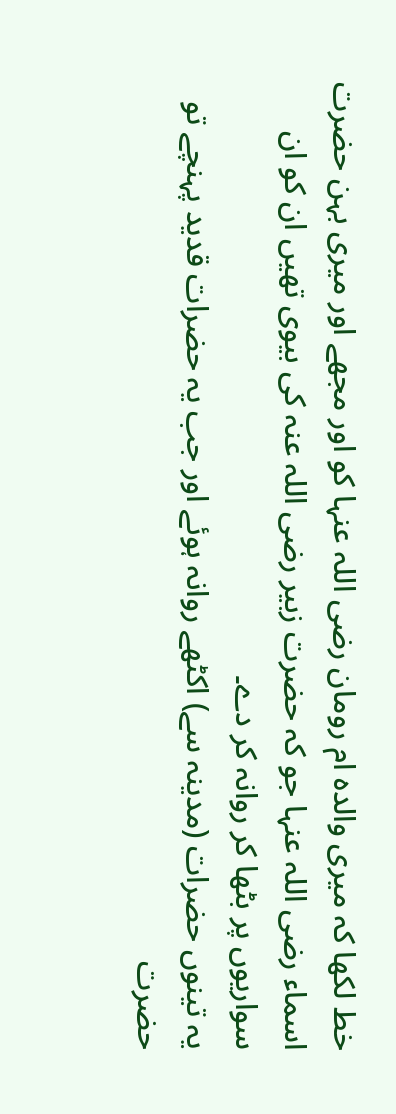خط لکھا کہ میری والدہ ام رومان رضی اللہ عنہا کو اور مجھے اور میری بہن حضرت اسماء رضی اللہ عنہا جو کہ حضرت زبیر رضی اللہ عنہ کی بیوی تھیں ان کو ان سواریوں پر بٹھا کر روانہ کر دے۔
یہ تینوں حضرات (مدینہ سے) اکٹھے روانہ ہوئے اور جب یہ حضرات قدید پہنچے تو حضرت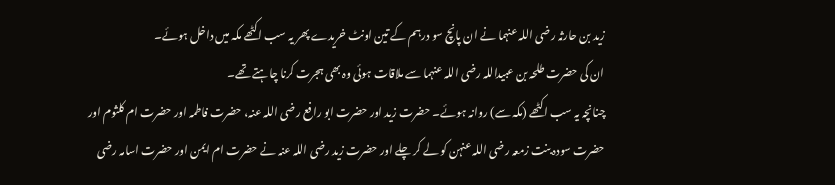زید بن حارثہ رضی اللہ عنہما نے ان پانچ سو درہم کے تین اونٹ خریدے پھر یہ سب اکٹھے مکہ میں داخل ہوئے۔
ان کی حضرت طلحہ بن عبیداللہ رضی اللہ عنہما سے ملاقات ہوئی وہ بھی ہجرت کرنا چاہتے تھے۔
چنانچہ یہ سب اکٹھے (مکہ سے) روانہ ہوئے۔ حضرت زید اور حضرت ابو رافع رضی اللہ عنہ، حضرت فاطمہ اور حضرت ام کلثوم اور حضرت سودہ بنت زمعہ رضی اللہ عنہن کو لے کر چلے اور حضرت زید رضی اللہ عنہ نے حضرت ام ایمن اور حضرت اسامہ رضی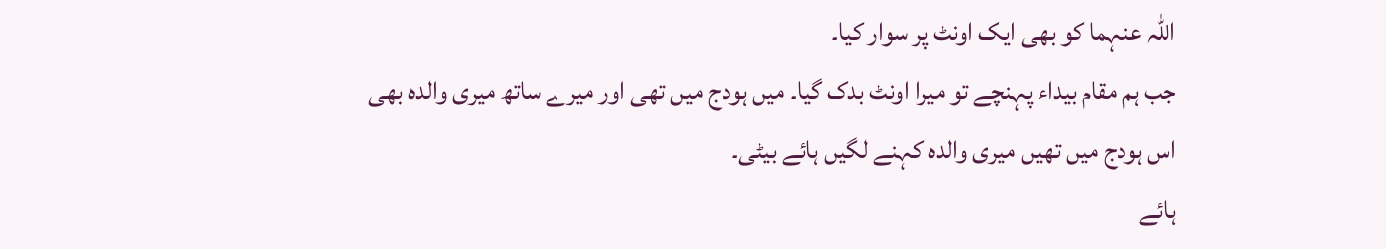اللہ عنہما کو بھی ایک اونٹ پر سوار کیا۔
جب ہم مقام بیداء پہنچے تو میرا اونٹ بدک گیا۔ میں ہودج میں تھی اور میرے ساتھ میری والدہ بھی اس ہودج میں تھیں میری والدہ کہنے لگیں ہائے بیٹی۔
ہائے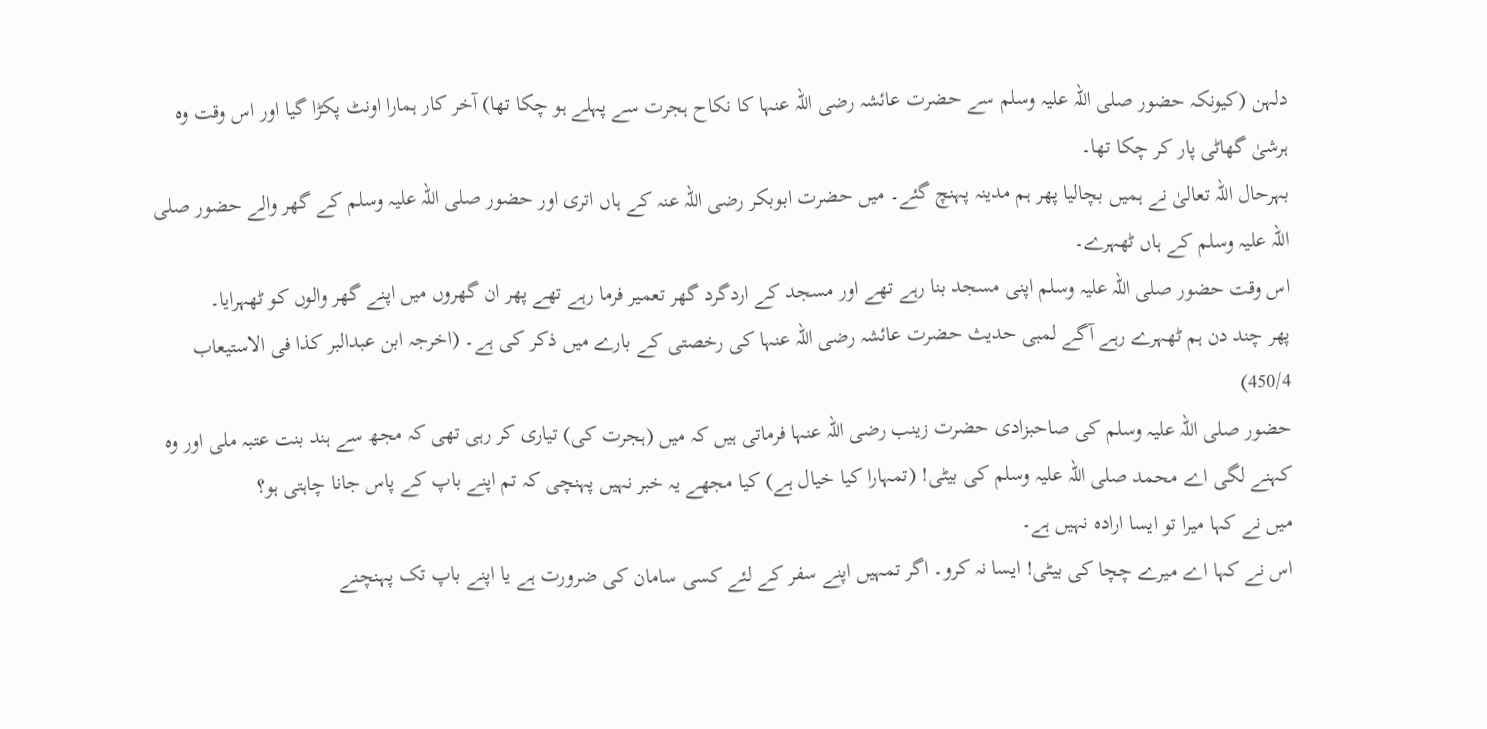دلہن (کیونکہ حضور صلی اللہ علیہ وسلم سے حضرت عائشہ رضی اللہ عنہا کا نکاح ہجرت سے پہلے ہو چکا تھا) آخر کار ہمارا اونٹ پکڑا گیا اور اس وقت وہ ہرشیٰ گھاٹی پار کر چکا تھا۔
بہرحال اللہ تعالیٰ نے ہمیں بچالیا پھر ہم مدینہ پہنچ گئے۔ میں حضرت ابوبکر رضی اللہ عنہ کے ہاں اتری اور حضور صلی اللہ علیہ وسلم کے گھر والے حضور صلی اللہ علیہ وسلم کے ہاں ٹھہرے۔
اس وقت حضور صلی اللہ علیہ وسلم اپنی مسجد بنا رہے تھے اور مسجد کے اردگرد گھر تعمیر فرما رہے تھے پھر ان گھروں میں اپنے گھر والوں کو ٹھہرایا۔
پھر چند دن ہم ٹھہرے رہے آگے لمبی حدیث حضرت عائشہ رضی اللہ عنہا کی رخصتی کے بارے میں ذکر کی ہے۔ (اخرجہ ابن عبدالبر کذا فی الاستیعاب 450/4)
حضور صلی اللہ علیہ وسلم کی صاحبزادی حضرت زینب رضی اللہ عنہا فرماتی ہیں کہ میں (ہجرت کی) تیاری کر رہی تھی کہ مجھ سے ہند بنت عتبہ ملی اور وہ کہنے لگی اے محمد صلی اللہ علیہ وسلم کی بیٹی! (تمہارا کیا خیال ہے) کیا مجھے یہ خبر نہیں پہنچی کہ تم اپنے باپ کے پاس جانا چاہتی ہو؟
میں نے کہا میرا تو ایسا ارادہ نہیں ہے۔
اس نے کہا اے میرے چچا کی بیٹی! ایسا نہ کرو۔ اگر تمہیں اپنے سفر کے لئے کسی سامان کی ضرورت ہے یا اپنے باپ تک پہنچنے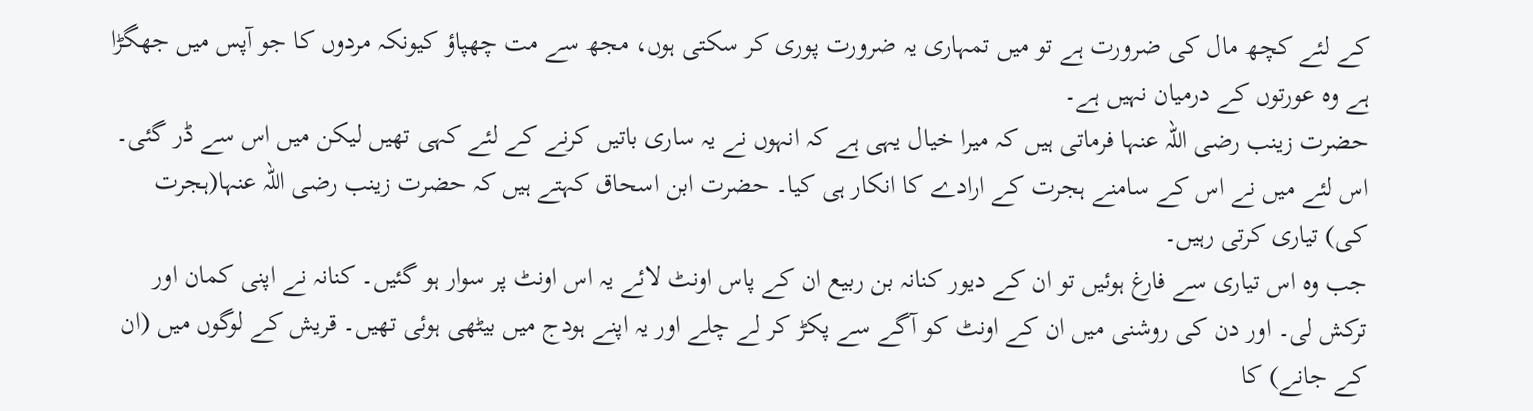کے لئے کچھ مال کی ضرورت ہے تو میں تمہاری یہ ضرورت پوری کر سکتی ہوں، مجھ سے مت چھپاؤ کیونکہ مردوں کا جو آپس میں جھگڑا ہے وہ عورتوں کے درمیان نہیں ہے۔
حضرت زینب رضی اللہ عنہا فرماتی ہیں کہ میرا خیال یہی ہے کہ انہوں نے یہ ساری باتیں کرنے کے لئے کہی تھیں لیکن میں اس سے ڈر گئی۔ اس لئے میں نے اس کے سامنے ہجرت کے ارادے کا انکار ہی کیا۔ حضرت ابن اسحاق کہتے ہیں کہ حضرت زینب رضی اللہ عنہا(ہجرت کی) تیاری کرتی رہیں۔
جب وہ اس تیاری سے فارغ ہوئیں تو ان کے دیور کنانہ بن ربیع ان کے پاس اونٹ لائے یہ اس اونٹ پر سوار ہو گئیں۔ کنانہ نے اپنی کمان اور ترکش لی۔ اور دن کی روشنی میں ان کے اونٹ کو آگے سے پکڑ کر لے چلے اور یہ اپنے ہودج میں بیٹھی ہوئی تھیں۔ قریش کے لوگوں میں (ان کے جانے) کا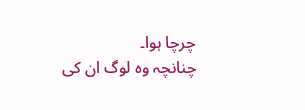چرچا ہوا۔
چنانچہ وہ لوگ ان کی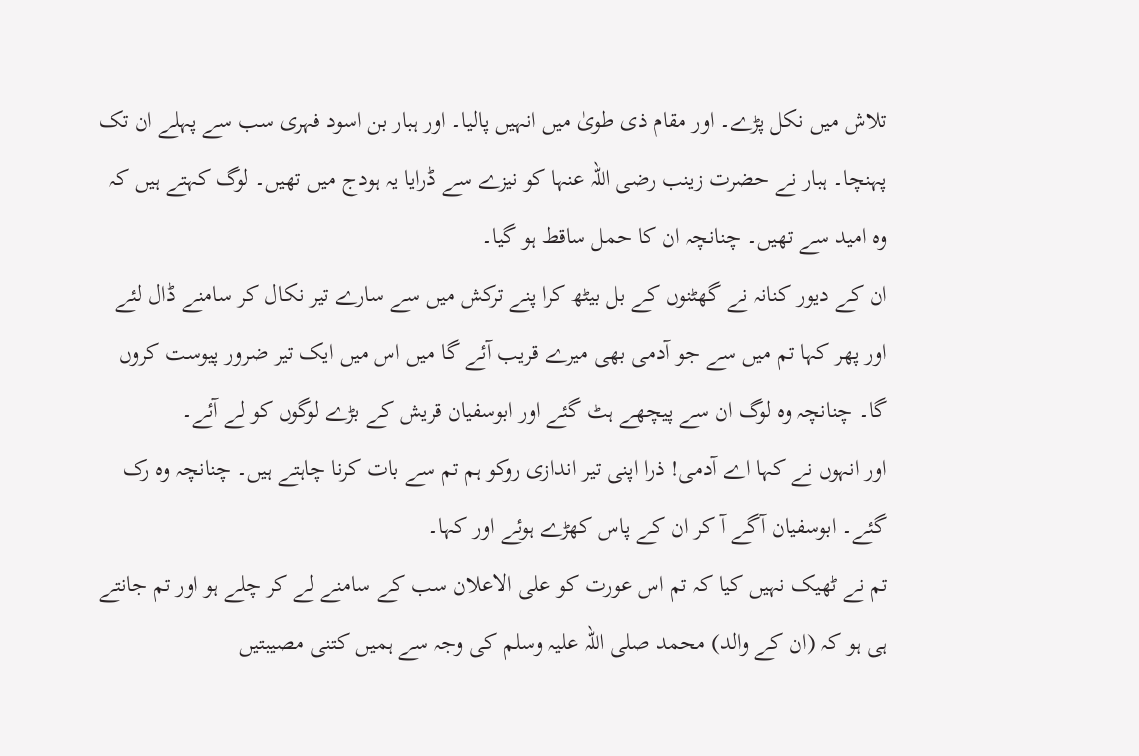تلاش میں نکل پڑے۔ اور مقام ذی طویٰ میں انہیں پالیا۔ اور ہبار بن اسود فہری سب سے پہلے ان تک پہنچا۔ ہبار نے حضرت زینب رضی اللہ عنہا کو نیزے سے ڈرایا یہ ہودج میں تھیں۔ لوگ کہتے ہیں کہ وہ امید سے تھیں۔ چنانچہ ان کا حمل ساقط ہو گیا۔
ان کے دیور کنانہ نے گھٹنوں کے بل بیٹھ کرا پنے ترکش میں سے سارے تیر نکال کر سامنے ڈال لئے اور پھر کہا تم میں سے جو آدمی بھی میرے قریب آئے گا میں اس میں ایک تیر ضرور پیوست کروں گا۔ چنانچہ وہ لوگ ان سے پیچھے ہٹ گئے اور ابوسفیان قریش کے بڑے لوگوں کو لے آئے۔
اور انہوں نے کہا اے آدمی! ذرا اپنی تیر اندازی روکو ہم تم سے بات کرنا چاہتے ہیں۔ چنانچہ وہ رک گئے۔ ابوسفیان آگے آ کر ان کے پاس کھڑے ہوئے اور کہا۔
تم نے ٹھیک نہیں کیا کہ تم اس عورت کو علی الاعلان سب کے سامنے لے کر چلے ہو اور تم جانتے ہی ہو کہ (ان کے والد) محمد صلی اللہ علیہ وسلم کی وجہ سے ہمیں کتنی مصیبتیں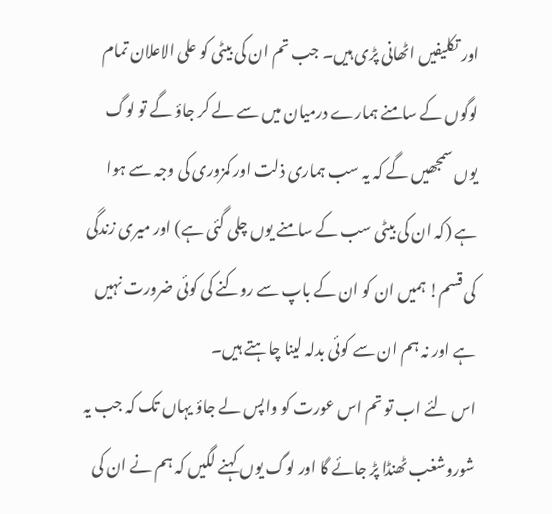اور تکلیفیں اٹھانی پڑی ہیں۔ جب تم ان کی بیٹی کو علی الاعلان تمام لوگوں کے سامنے ہمارے درمیان میں سے لے کر جاؤ گے تو لوگ یوں سمجھیں گے کہ یہ سب ہماری ذلت اور کمزوری کی وجہ سے ہوا ہے (کہ ان کی بیٹی سب کے سامنے یوں چلی گئی ہے) اور میری زندگی کی قسم! ہمیں ان کو ان کے باپ سے روکنے کی کوئی ضرورت نہیں ہے اور نہ ہم ان سے کوئی بدلہ لینا چاہتے ہیں۔
اس لئے اب تو تم اس عورت کو واپس لے جاؤ یہاں تک کہ جب یہ شوروشغب ٹھنڈا پڑ جائے گا اور لوگ یوں کہنے لگیں کہ ہم نے ان کی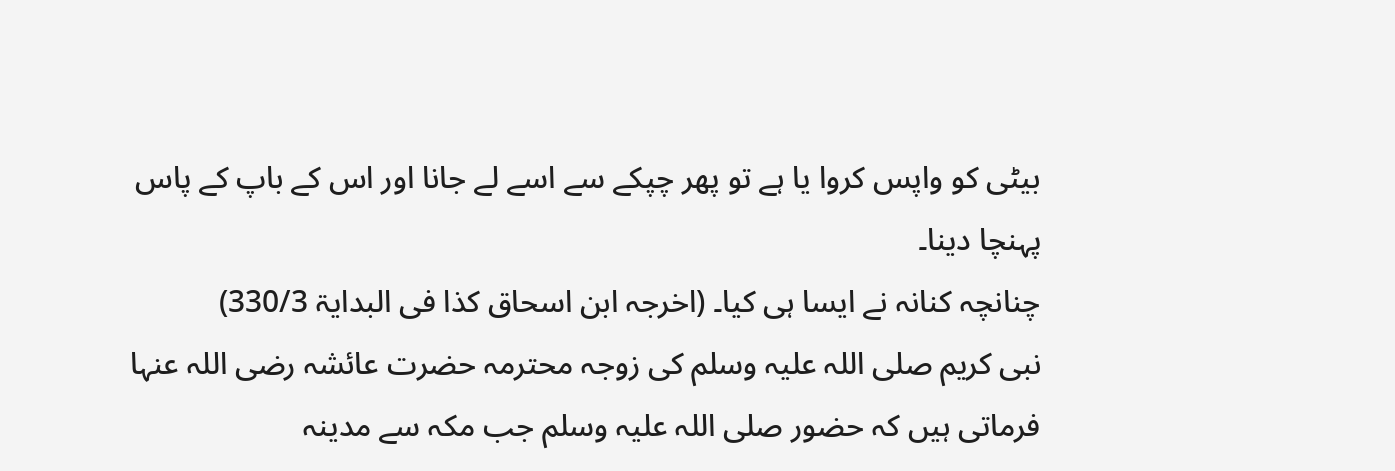بیٹی کو واپس کروا یا ہے تو پھر چپکے سے اسے لے جانا اور اس کے باپ کے پاس پہنچا دینا۔
چنانچہ کنانہ نے ایسا ہی کیا۔ (اخرجہ ابن اسحاق کذا فی البدایۃ 330/3)
نبی کریم صلی اللہ علیہ وسلم کی زوجہ محترمہ حضرت عائشہ رضی اللہ عنہا فرماتی ہیں کہ حضور صلی اللہ علیہ وسلم جب مکہ سے مدینہ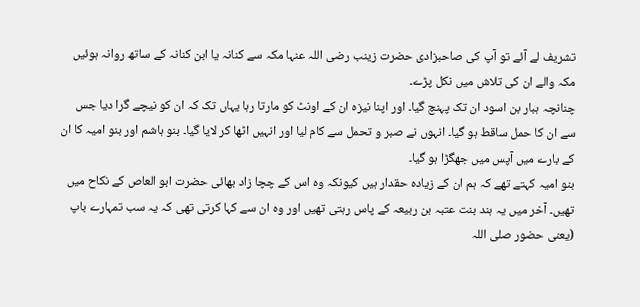تشریف لے آئے تو آپ کی صاحبزادی حضرت زینب رضی اللہ عنہا مکہ سے کنانہ یا ابن کنانہ کے ساتھ روانہ ہوئیں مکہ والے ان کی تلاش میں نکل پڑے۔
چنانچہ ہبار بن اسود ان تک پہنچ گیا۔ اور اپنا نیزہ ان کے اونٹ کو مارتا رہا یہاں تک کہ ان کو نیچے گرا دیا جس سے ان کا حمل ساقط ہو گیا۔ انہوں نے صبر و تحمل سے کام لیا اور انہیں اٹھا کر لایا گیا۔ بنو ہاشم اور بنو امیہ کا ان کے بارے میں آپس میں جھگڑا ہو گیا۔
بنو امیہ کہتے تھے کہ ہم ان کے زیادہ حقدار ہیں کیونکہ وہ اس کے چچا زاد بھائی حضرت ابو العاص کے نکاح میں تھیں۔ آخر میں یہ ہند بنت عتبہ بن ربیعہ کے پاس رہتی تھیں اور وہ ان سے کہا کرتی تھی کہ یہ سب تمہارے باپ (یعنی حضور صلی اللہ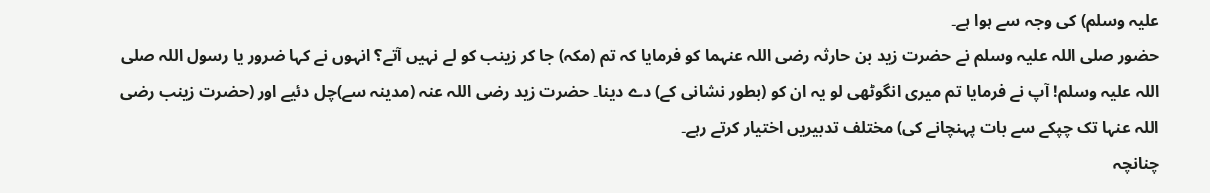علیہ وسلم) کی وجہ سے ہوا ہے۔
حضور صلی اللہ علیہ وسلم نے حضرت زید بن حارثہ رضی اللہ عنہما کو فرمایا کہ تم (مکہ) جا کر زینب کو لے نہیں آتے؟ انہوں نے کہا ضرور یا رسول اللہ صلی اللہ علیہ وسلم! آپ نے فرمایا تم میری انگوٹھی لو یہ ان کو (بطور نشانی کے) دے دینا۔ حضرت زید رضی اللہ عنہ (مدینہ سے)چل دئیے اور (حضرت زینب رضی اللہ عنہا تک چپکے سے بات پہنچانے کی) مختلف تدبیریں اختیار کرتے رہے۔
چنانچہ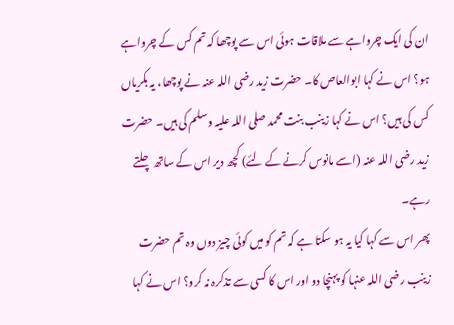ان کی ایک چرواہے سے ملاقات ہوئی اس سے پوچھا کہ تم کس کے چرواہے ہو؟ اس نے کہا ابوالعاص کا۔ حضرت زید رضی اللہ عنہ نے پوچھا، یہ بکریاں کس کی ہیں؟ اس نے کہا زینب بنت محمد صلی اللہ علیہ وسلم کی ہیں۔ حضرت زید رضی اللہ عنہ (اسے مانوس کرنے کے لئے) کچھ دیر اس کے ساتھ چلتے رہے۔
پھر اس سے کہا کیا یہ ہو سکتا ہے کہ تم کو میں کوئی چیز دوں وہ تم حضرت زینب رضی اللہ عنہا کو پہنچا دو اور اس کا کسی سے تذکرہ نہ کرو؟ اس نے کہا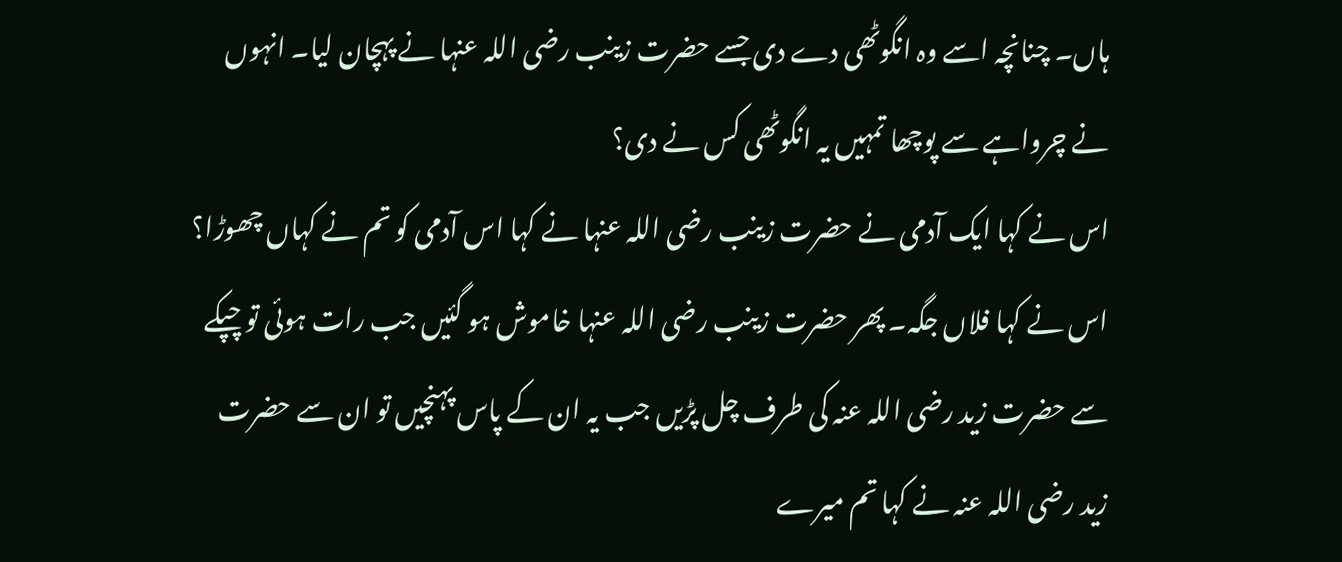ہاں۔ چنانچہ اسے وہ انگوٹھی دے دی جسے حضرت زینب رضی اللہ عنہا نے پہچان لیا۔ انہوں نے چرواہے سے پوچھا تمہیں یہ انگوٹھی کس نے دی؟
اس نے کہا ایک آدمی نے حضرت زینب رضی اللہ عنہا نے کہا اس آدمی کو تم نے کہاں چھوڑا؟ اس نے کہا فلاں جگہ۔ پھر حضرت زینب رضی اللہ عنہا خاموش ہو گئیں جب رات ہوئی تو چپکے سے حضرت زید رضی اللہ عنہ کی طرف چل پڑیں جب یہ ان کے پاس پہنچیں تو ان سے حضرت زید رضی اللہ عنہ نے کہا تم میرے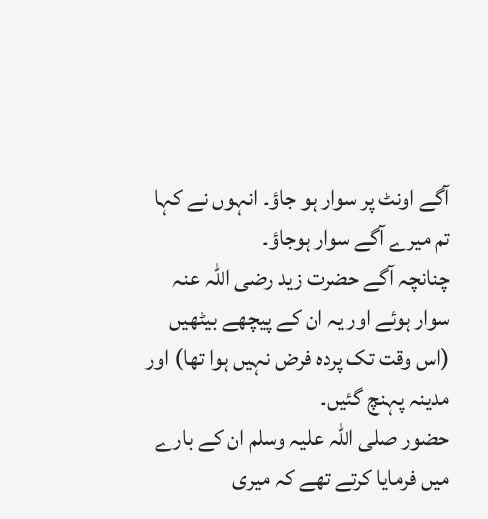آگے اونٹ پر سوار ہو جاؤ۔ انہوں نے کہا تم میرے آگے سوار ہوجاؤ۔
چنانچہ آگے حضرت زید رضی اللہ عنہ سوار ہوئے اور یہ ان کے پیچھے بیٹھیں (اس وقت تک پردہ فرض نہیں ہوا تھا) اور مدینہ پہنچ گئیں۔
حضور صلی اللہ علیہ وسلم ان کے بارے میں فرمایا کرتے تھے کہ میری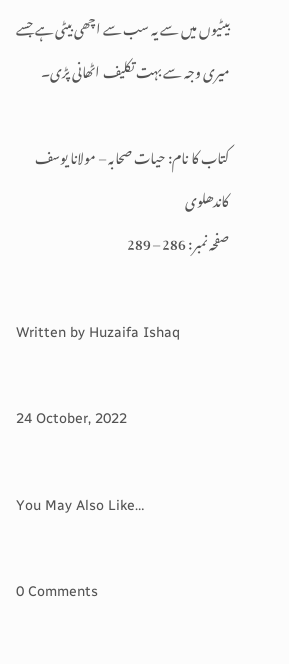بیٹیوں میں سے یہ سب سے اچھی بیٹی ہے جسے میری وجہ سے بہت تکلیف اٹھانی پڑی۔

کتاب کا نام: حیات صحابہ – مولانا یوسف کاندھلوی
صفحہ نمبر: 286 – 289

Written by Huzaifa Ishaq

24 October, 2022

You May Also Like…

0 Comments